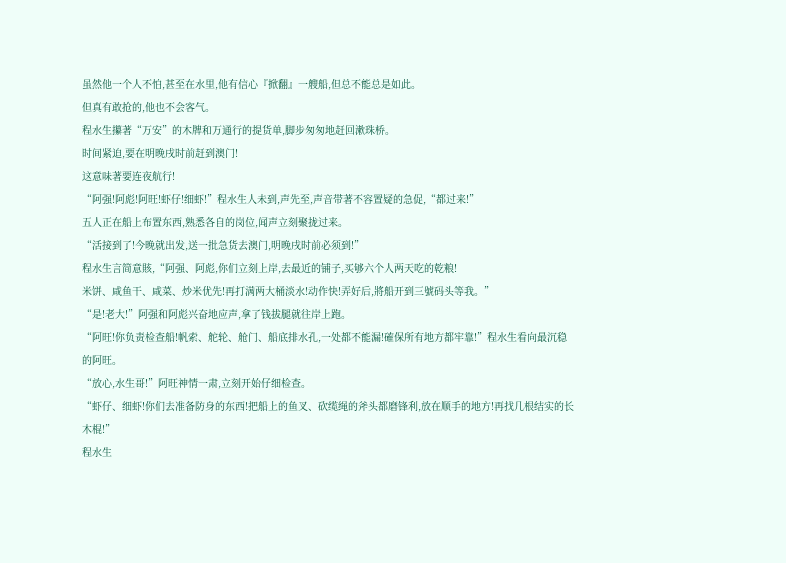虽然他一个人不怕,甚至在水里,他有信心『掀翻』一艘船,但总不能总是如此。
但真有敢抢的,他也不会客气。
程水生攥著“万安”的木牌和万通行的提货单,脚步匆匆地赶回漱珠桥。
时间紧迫,要在明晚戌时前赶到澳门!
这意味著要连夜航行!
“阿强!阿彪!阿旺!虾仔!细虾!”程水生人未到,声先至,声音带著不容置疑的急促,“都过来!”
五人正在船上布置东西,熟悉各自的岗位,闻声立刻聚拢过来。
“活接到了!今晚就出发,送一批急货去澳门,明晚戌时前必须到!”
程水生言简意賅,“阿强、阿彪,你们立刻上岸,去最近的铺子,买够六个人两天吃的乾粮!
米饼、咸鱼干、咸菜、炒米优先!再打满两大桶淡水!动作快!弄好后,將船开到三號码头等我。”
“是!老大!”阿强和阿彪兴奋地应声,拿了钱拔腿就往岸上跑。
“阿旺!你负责检查船!帆索、舵轮、舱门、船底排水孔,一处都不能漏!確保所有地方都牢靠!”程水生看向最沉稳的阿旺。
“放心,水生哥!”阿旺神情一肃,立刻开始仔细检查。
“虾仔、细虾!你们去准备防身的东西!把船上的鱼叉、砍缆绳的斧头都磨锋利,放在顺手的地方!再找几根结实的长木棍!”
程水生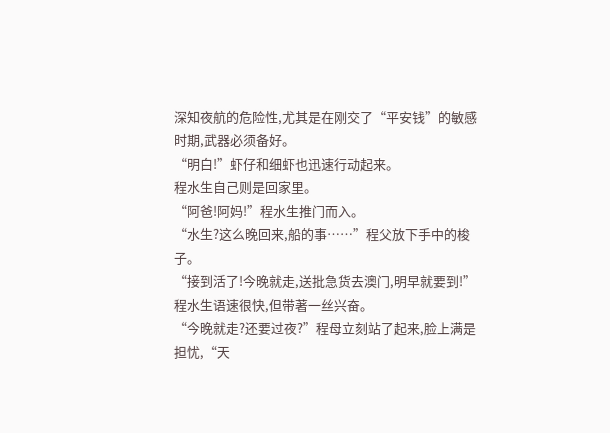深知夜航的危险性,尤其是在刚交了“平安钱”的敏感时期,武器必须备好。
“明白!”虾仔和细虾也迅速行动起来。
程水生自己则是回家里。
“阿爸!阿妈!”程水生推门而入。
“水生?这么晚回来,船的事……”程父放下手中的梭子。
“接到活了!今晚就走,送批急货去澳门,明早就要到!”程水生语速很快,但带著一丝兴奋。
“今晚就走?还要过夜?”程母立刻站了起来,脸上满是担忧,“天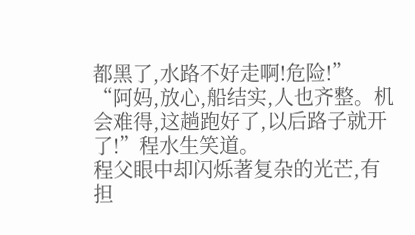都黑了,水路不好走啊!危险!”
“阿妈,放心,船结实,人也齐整。机会难得,这趟跑好了,以后路子就开了!”程水生笑道。
程父眼中却闪烁著复杂的光芒,有担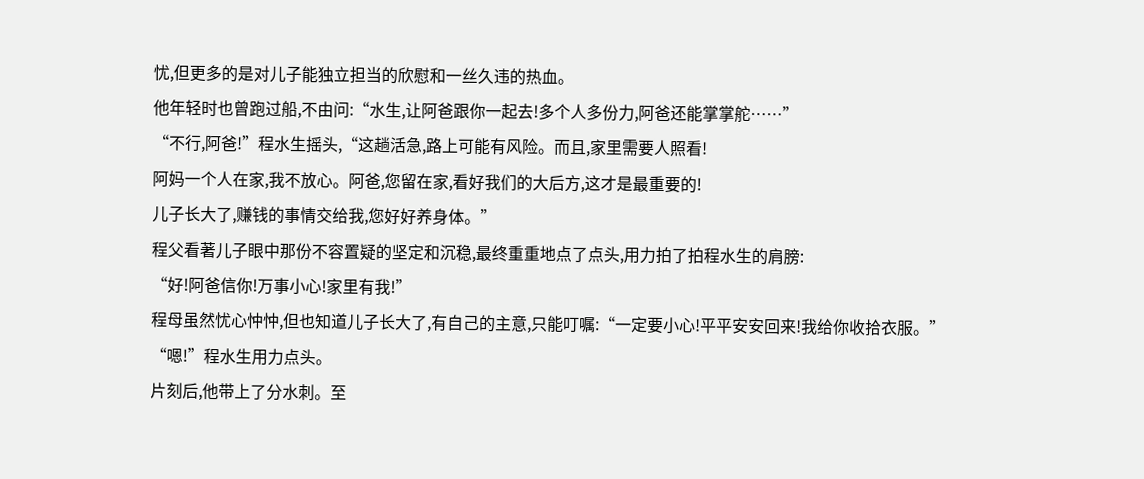忧,但更多的是对儿子能独立担当的欣慰和一丝久违的热血。
他年轻时也曾跑过船,不由问:“水生,让阿爸跟你一起去!多个人多份力,阿爸还能掌掌舵……”
“不行,阿爸!”程水生摇头,“这趟活急,路上可能有风险。而且,家里需要人照看!
阿妈一个人在家,我不放心。阿爸,您留在家,看好我们的大后方,这才是最重要的!
儿子长大了,赚钱的事情交给我,您好好养身体。”
程父看著儿子眼中那份不容置疑的坚定和沉稳,最终重重地点了点头,用力拍了拍程水生的肩膀:
“好!阿爸信你!万事小心!家里有我!”
程母虽然忧心忡忡,但也知道儿子长大了,有自己的主意,只能叮嘱:“一定要小心!平平安安回来!我给你收拾衣服。”
“嗯!”程水生用力点头。
片刻后,他带上了分水刺。至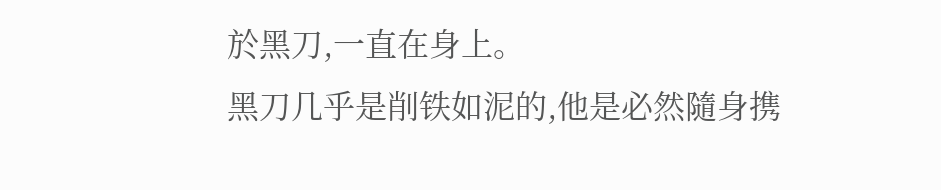於黑刀,一直在身上。
黑刀几乎是削铁如泥的,他是必然隨身携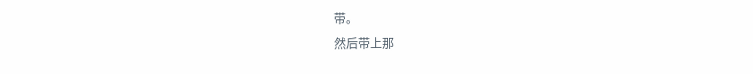带。
然后带上那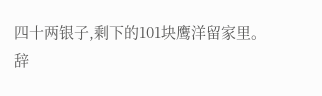四十两银子,剩下的101块鹰洋留家里。
辞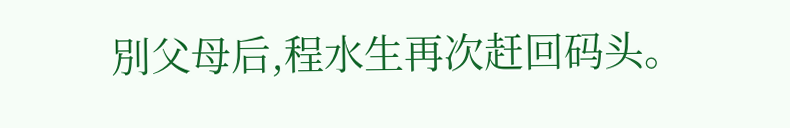別父母后,程水生再次赶回码头。